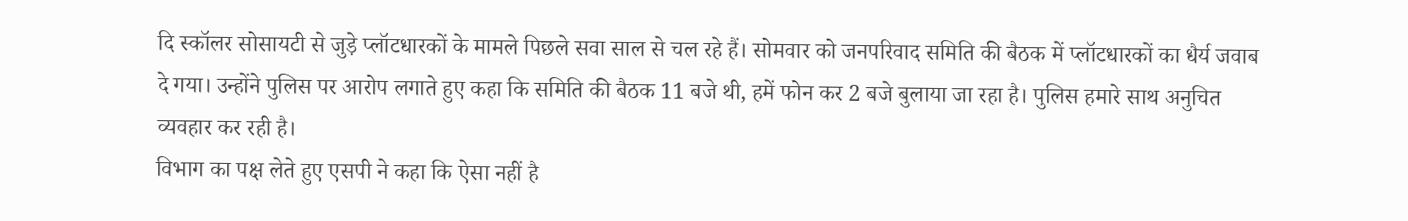दि स्कॉलर सोसायटी से जुड़े प्लॉटधारकों के मामले पिछले सवा साल से चल रहे हैं। सोमवार को जनपरिवाद समिति की बैठक में प्लॉटधारकों का धैर्य जवाब दे गया। उन्होंने पुलिस पर आरोप लगाते हुए कहा कि समिति की बैठक 11 बजे थी, हमें फोन कर 2 बजे बुलाया जा रहा है। पुलिस हमारे साथ अनुचित व्यवहार कर रही है।
विभाग का पक्ष लेते हुए एसपी ने कहा कि ऐसा नहीं है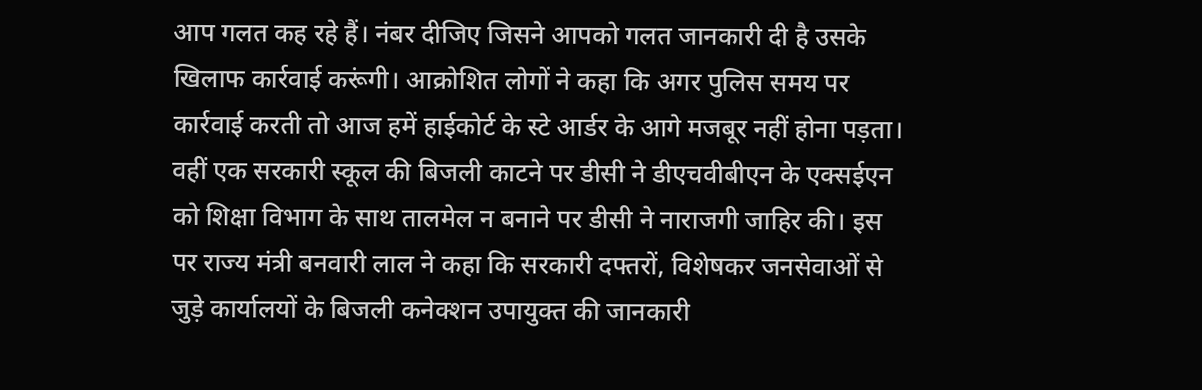आप गलत कह रहे हैं। नंबर दीजिए जिसने आपको गलत जानकारी दी है उसके खिलाफ कार्रवाई करूंगी। आक्रोशित लोगों ने कहा कि अगर पुलिस समय पर कार्रवाई करती तो आज हमें हाईकोर्ट के स्टे आर्डर के आगे मजबूर नहीं होना पड़ता। वहीं एक सरकारी स्कूल की बिजली काटने पर डीसी ने डीएचवीबीएन के एक्सईएन को शिक्षा विभाग के साथ तालमेल न बनाने पर डीसी ने नाराजगी जाहिर की। इस पर राज्य मंत्री बनवारी लाल ने कहा कि सरकारी दफ्तरों, विशेषकर जनसेवाओं से जुड़े कार्यालयों के बिजली कनेक्शन उपायुक्त की जानकारी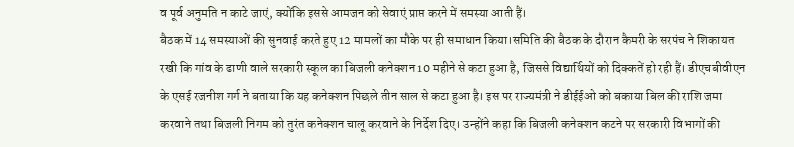व पूर्व अनुमति न काटे जाएं, क्योंकि इससे आमजन को सेवाएं प्राप्त करने में समस्या आती हैं।
बैठक में 14 समस्याओं की सुनवाई करते हुए 12 मामलों का मौके पर ही समाधान किया।समिति की बैठक के दौरान कैमरी के सरपंच ने शिकायत रखी कि गांव के ढाणी वाले सरकारी स्कूल का बिजली कनेक्शन 10 महीने से कटा हुआ है, जिससे विद्यार्थियों को दिक्कतें हो रही हैं। डीएचबीवीएन के एसई रजनीश गर्ग ने बताया कि यह कनेक्शन पिछले तीन साल से कटा हुआ है। इस पर राज्यमंत्री ने डीईईओ को बकाया बिल की राशि जमा करवाने तथा बिजली निगम को तुरंत कनेक्शन चालू करवाने के निर्देश दिए। उन्होंने कहा कि बिजली कनेक्शन कटने पर सरकारी विभागों की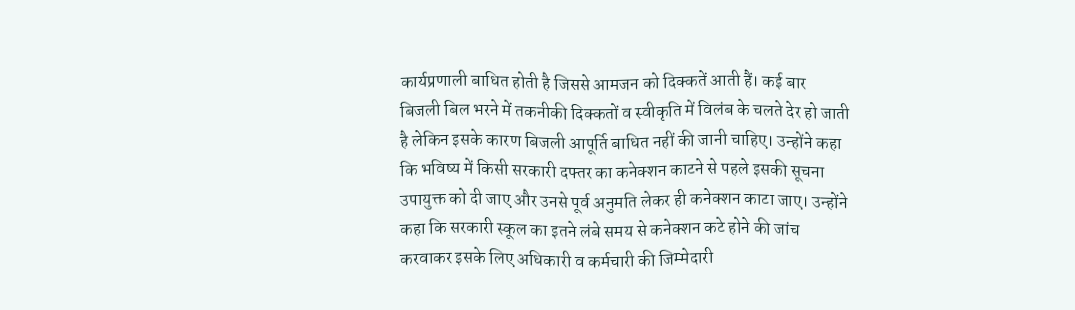कार्यप्रणाली बाधित होती है जिससे आमजन को दिक्कतें आती हैं। कई बार बिजली बिल भरने में तकनीकी दिक्कतों व स्वीकृति में विलंब के चलते देर हो जाती है लेकिन इसके कारण बिजली आपूर्ति बाधित नहीं की जानी चाहिए। उन्होंने कहा कि भविष्य में किसी सरकारी दफ्तर का कनेक्शन काटने से पहले इसकी सूचना उपायुक्त को दी जाए और उनसे पूर्व अनुमति लेकर ही कनेक्शन काटा जाए। उन्होंने कहा कि सरकारी स्कूल का इतने लंबे समय से कनेक्शन कटे होने की जांच करवाकर इसके लिए अधिकारी व कर्मचारी की जिम्मेदारी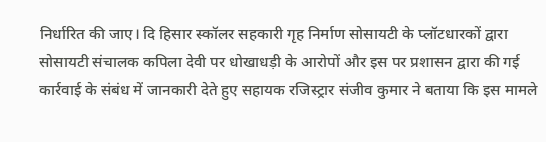निर्धारित की जाए। दि हिसार स्कॉलर सहकारी गृह निर्माण सोसायटी के प्लॉटधारकों द्वारा सोसायटी संचालक कपिला देवी पर धोखाधड़ी के आरोपों और इस पर प्रशासन द्वारा की गई कार्रवाई के संबंध में जानकारी देते हुए सहायक रजिस्ट्रार संजीव कुमार ने बताया कि इस मामले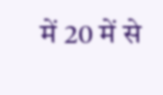में 20 में से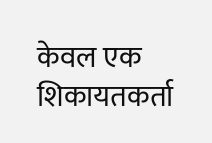केवल एक शिकायतकर्ता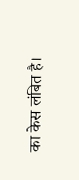का केस लंबित है।